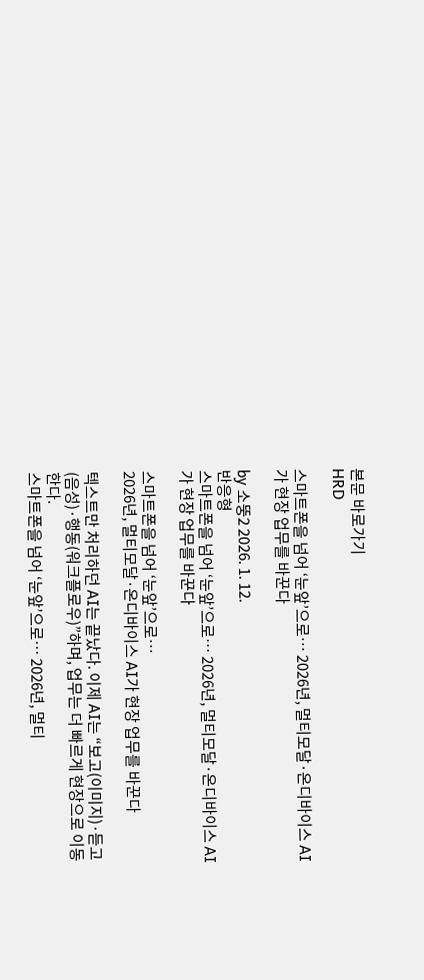본문 바로가기
HRD

스마트폰을 넘어 ‘눈앞’으로… 2026년, 멀티모달·온디바이스 AI가 현장 업무를 바꾼다

by 소뚱2 2026. 1. 12.
반응형
스마트폰을 넘어 ‘눈앞’으로… 2026년, 멀티모달·온디바이스 AI가 현장 업무를 바꾼다

스마트폰을 넘어 ‘눈앞’으로…
2026년, 멀티모달·온디바이스 AI가 현장 업무를 바꾼다

텍스트만 처리하던 AI는 끝났다. 이제 AI는 “보고(이미지)·듣고(음성)·행동(워크플로우)”하며, 업무는 더 빠르게 현장으로 이동한다.
스마트폰을 넘어 ‘눈앞’으로… 2026년, 멀티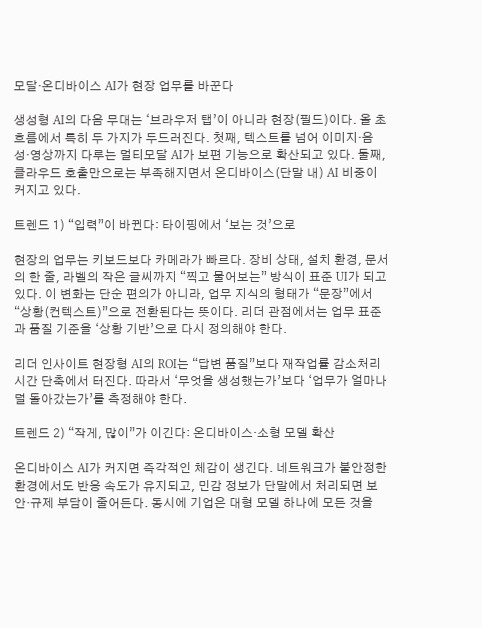모달·온디바이스 AI가 현장 업무를 바꾼다

생성형 AI의 다음 무대는 ‘브라우저 탭’이 아니라 현장(필드)이다. 올 초 흐름에서 특히 두 가지가 두드러진다. 첫째, 텍스트를 넘어 이미지·음성·영상까지 다루는 멀티모달 AI가 보편 기능으로 확산되고 있다. 둘째, 클라우드 호출만으로는 부족해지면서 온디바이스(단말 내) AI 비중이 커지고 있다.

트렌드 1) “입력”이 바뀐다: 타이핑에서 ‘보는 것’으로

현장의 업무는 키보드보다 카메라가 빠르다. 장비 상태, 설치 환경, 문서의 한 줄, 라벨의 작은 글씨까지 “찍고 물어보는” 방식이 표준 UI가 되고 있다. 이 변화는 단순 편의가 아니라, 업무 지식의 형태가 “문장”에서 “상황(컨텍스트)”으로 전환된다는 뜻이다. 리더 관점에서는 업무 표준과 품질 기준을 ‘상황 기반’으로 다시 정의해야 한다.

리더 인사이트 현장형 AI의 ROI는 “답변 품질”보다 재작업률 감소처리 시간 단축에서 터진다. 따라서 ‘무엇을 생성했는가’보다 ‘업무가 얼마나 덜 돌아갔는가’를 측정해야 한다.

트렌드 2) “작게, 많이”가 이긴다: 온디바이스·소형 모델 확산

온디바이스 AI가 커지면 즉각적인 체감이 생긴다. 네트워크가 불안정한 환경에서도 반응 속도가 유지되고, 민감 정보가 단말에서 처리되면 보안·규제 부담이 줄어든다. 동시에 기업은 대형 모델 하나에 모든 것을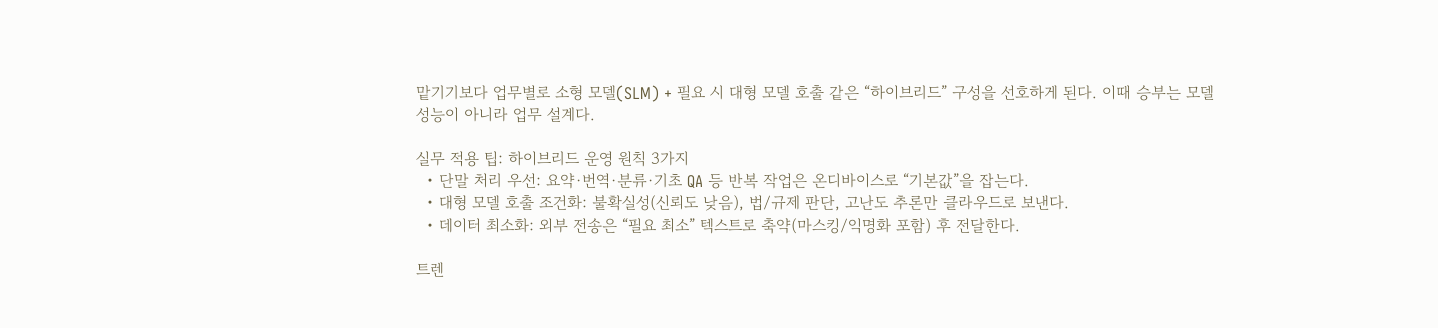맡기기보다 업무별로 소형 모델(SLM) + 필요 시 대형 모델 호출 같은 “하이브리드” 구성을 선호하게 된다. 이때 승부는 모델 성능이 아니라 업무 설계다.

실무 적용 팁: 하이브리드 운영 원칙 3가지
  • 단말 처리 우선: 요약·번역·분류·기초 QA 등 반복 작업은 온디바이스로 “기본값”을 잡는다.
  • 대형 모델 호출 조건화: 불확실성(신뢰도 낮음), 법/규제 판단, 고난도 추론만 클라우드로 보낸다.
  • 데이터 최소화: 외부 전송은 “필요 최소” 텍스트로 축약(마스킹/익명화 포함) 후 전달한다.

트렌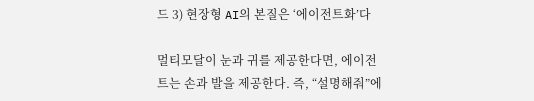드 3) 현장형 AI의 본질은 ‘에이전트화’다

멀티모달이 눈과 귀를 제공한다면, 에이전트는 손과 발을 제공한다. 즉, “설명해줘”에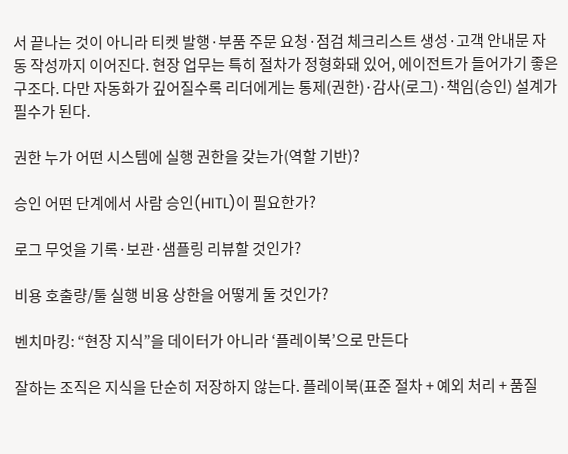서 끝나는 것이 아니라 티켓 발행·부품 주문 요청·점검 체크리스트 생성·고객 안내문 자동 작성까지 이어진다. 현장 업무는 특히 절차가 정형화돼 있어, 에이전트가 들어가기 좋은 구조다. 다만 자동화가 깊어질수록 리더에게는 통제(권한)·감사(로그)·책임(승인) 설계가 필수가 된다.

권한 누가 어떤 시스템에 실행 권한을 갖는가(역할 기반)?

승인 어떤 단계에서 사람 승인(HITL)이 필요한가?

로그 무엇을 기록·보관·샘플링 리뷰할 것인가?

비용 호출량/툴 실행 비용 상한을 어떻게 둘 것인가?

벤치마킹: “현장 지식”을 데이터가 아니라 ‘플레이북’으로 만든다

잘하는 조직은 지식을 단순히 저장하지 않는다. 플레이북(표준 절차 + 예외 처리 + 품질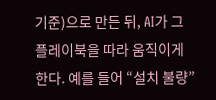기준)으로 만든 뒤, AI가 그 플레이북을 따라 움직이게 한다. 예를 들어 “설치 불량”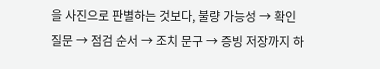을 사진으로 판별하는 것보다, 불량 가능성 → 확인 질문 → 점검 순서 → 조치 문구 → 증빙 저장까지 하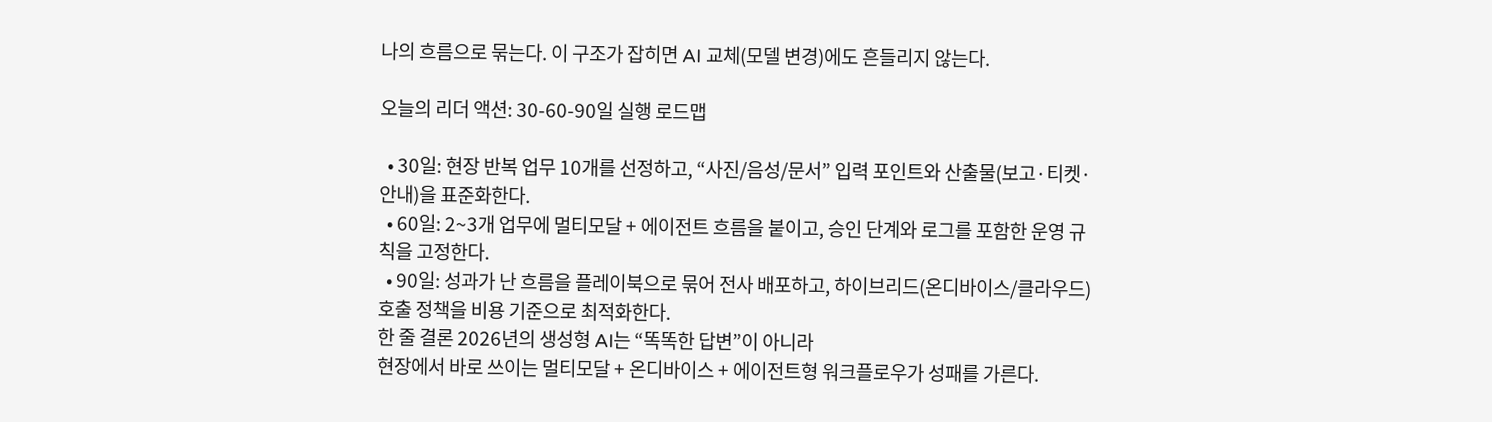나의 흐름으로 묶는다. 이 구조가 잡히면 AI 교체(모델 변경)에도 흔들리지 않는다.

오늘의 리더 액션: 30-60-90일 실행 로드맵

  • 30일: 현장 반복 업무 10개를 선정하고, “사진/음성/문서” 입력 포인트와 산출물(보고·티켓·안내)을 표준화한다.
  • 60일: 2~3개 업무에 멀티모달 + 에이전트 흐름을 붙이고, 승인 단계와 로그를 포함한 운영 규칙을 고정한다.
  • 90일: 성과가 난 흐름을 플레이북으로 묶어 전사 배포하고, 하이브리드(온디바이스/클라우드) 호출 정책을 비용 기준으로 최적화한다.
한 줄 결론 2026년의 생성형 AI는 “똑똑한 답변”이 아니라
현장에서 바로 쓰이는 멀티모달 + 온디바이스 + 에이전트형 워크플로우가 성패를 가른다.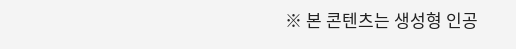※ 본 콘텐츠는 생성형 인공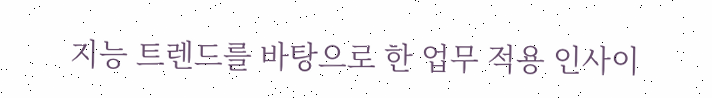지능 트렌드를 바탕으로 한 업무 적용 인사이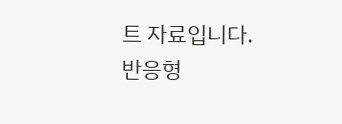트 자료입니다.
반응형